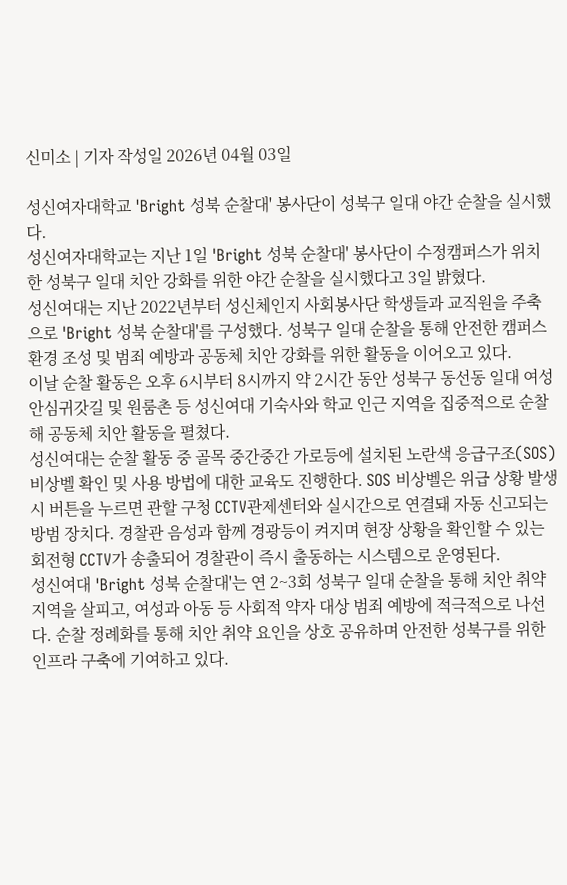신미소 | 기자 작성일 2026년 04월 03일

성신여자대학교 'Bright 성북 순찰대' 봉사단이 성북구 일대 야간 순찰을 실시했다.
성신여자대학교는 지난 1일 'Bright 성북 순찰대' 봉사단이 수정캠퍼스가 위치한 성북구 일대 치안 강화를 위한 야간 순찰을 실시했다고 3일 밝혔다.
성신여대는 지난 2022년부터 성신체인지 사회봉사단 학생들과 교직원을 주축으로 'Bright 성북 순찰대'를 구성했다. 성북구 일대 순찰을 통해 안전한 캠퍼스 환경 조성 및 범죄 예방과 공동체 치안 강화를 위한 활동을 이어오고 있다.
이날 순찰 활동은 오후 6시부터 8시까지 약 2시간 동안 성북구 동선동 일대 여성안심귀갓길 및 원룸촌 등 성신여대 기숙사와 학교 인근 지역을 집중적으로 순찰해 공동체 치안 활동을 펼쳤다.
성신여대는 순찰 활동 중 골목 중간중간 가로등에 설치된 노란색 응급구조(SOS) 비상벨 확인 및 사용 방법에 대한 교육도 진행한다. SOS 비상벨은 위급 상황 발생 시 버튼을 누르면 관할 구청 CCTV관제센터와 실시간으로 연결돼 자동 신고되는 방범 장치다. 경찰관 음성과 함께 경광등이 켜지며 현장 상황을 확인할 수 있는 회전형 CCTV가 송출되어 경찰관이 즉시 출동하는 시스템으로 운영된다.
성신여대 'Bright 성북 순찰대'는 연 2~3회 성북구 일대 순찰을 통해 치안 취약 지역을 살피고, 여성과 아동 등 사회적 약자 대상 범죄 예방에 적극적으로 나선다. 순찰 정례화를 통해 치안 취약 요인을 상호 공유하며 안전한 성북구를 위한 인프라 구축에 기여하고 있다.